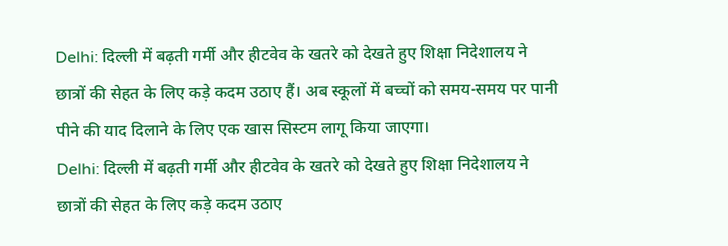Delhi: दिल्ली में बढ़ती गर्मी और हीटवेव के खतरे को देखते हुए शिक्षा निदेशालय ने छात्रों की सेहत के लिए कड़े कदम उठाए हैं। अब स्कूलों में बच्चों को समय-समय पर पानी पीने की याद दिलाने के लिए एक खास सिस्टम लागू किया जाएगा।
Delhi: दिल्ली में बढ़ती गर्मी और हीटवेव के खतरे को देखते हुए शिक्षा निदेशालय ने छात्रों की सेहत के लिए कड़े कदम उठाए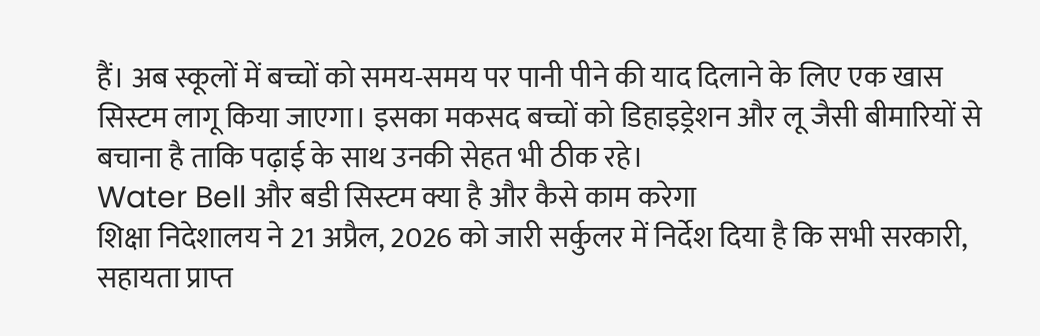हैं। अब स्कूलों में बच्चों को समय-समय पर पानी पीने की याद दिलाने के लिए एक खास सिस्टम लागू किया जाएगा। इसका मकसद बच्चों को डिहाइड्रेशन और लू जैसी बीमारियों से बचाना है ताकि पढ़ाई के साथ उनकी सेहत भी ठीक रहे।
Water Bell और बडी सिस्टम क्या है और कैसे काम करेगा
शिक्षा निदेशालय ने 21 अप्रैल, 2026 को जारी सर्कुलर में निर्देश दिया है कि सभी सरकारी, सहायता प्राप्त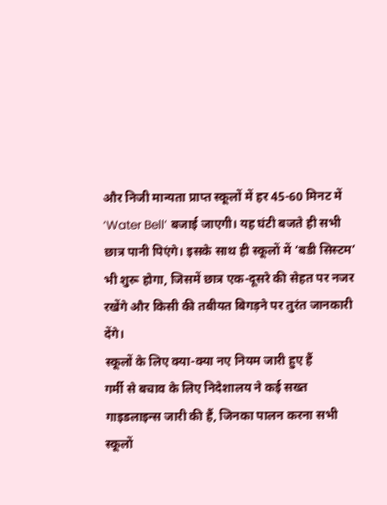और निजी मान्यता प्राप्त स्कूलों में हर 45-60 मिनट में ‘Water Bell’ बजाई जाएगी। यह घंटी बजते ही सभी छात्र पानी पिएंगे। इसके साथ ही स्कूलों में ‘बडी सिस्टम’ भी शुरू होगा, जिसमें छात्र एक-दूसरे की सेहत पर नजर रखेंगे और किसी की तबीयत बिगड़ने पर तुरंत जानकारी देंगे।
स्कूलों के लिए क्या-क्या नए नियम जारी हुए हैं
गर्मी से बचाव के लिए निदेशालय ने कई सख्त गाइडलाइन्स जारी की हैं, जिनका पालन करना सभी स्कूलों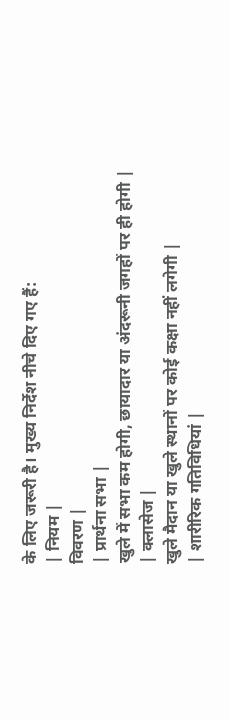के लिए जरूरी है। मुख्य निर्देश नीचे दिए गए हैं:
| नियम |
विवरण |
| प्रार्थना सभा |
खुले में सभा कम होगी, छायादार या अंदरूनी जगहों पर ही होगी |
| क्लासेज |
खुले मैदान या खुले स्थानों पर कोई कक्षा नहीं लगेगी |
| शारीरिक गतिविधियां |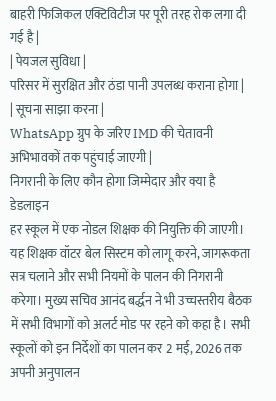बाहरी फिजिकल एक्टिविटीज पर पूरी तरह रोक लगा दी गई है |
| पेयजल सुविधा |
परिसर में सुरक्षित और ठंडा पानी उपलब्ध कराना होगा |
| सूचना साझा करना |
WhatsApp ग्रुप के जरिए IMD की चेतावनी अभिभावकों तक पहुंचाई जाएगी |
निगरानी के लिए कौन होगा जिम्मेदार और क्या है डेडलाइन
हर स्कूल में एक नोडल शिक्षक की नियुक्ति की जाएगी। यह शिक्षक वॉटर बेल सिस्टम को लागू करने, जागरूकता सत्र चलाने और सभी नियमों के पालन की निगरानी करेगा। मुख्य सचिव आनंद बर्द्धन ने भी उच्चस्तरीय बैठक में सभी विभागों को अलर्ट मोड पर रहने को कहा है। सभी स्कूलों को इन निर्देशों का पालन कर 2 मई, 2026 तक अपनी अनुपालन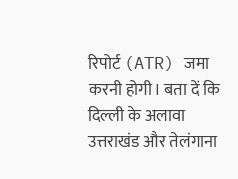रिपोर्ट (ATR) जमा करनी होगी। बता दें कि दिल्ली के अलावा उत्तराखंड और तेलंगाना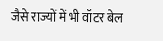जैसे राज्यों में भी वॉटर बेल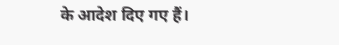के आदेश दिए गए हैं।